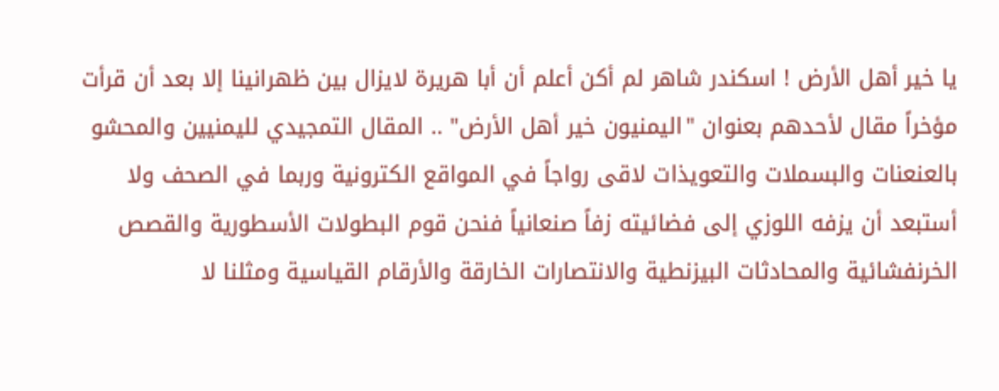يا خير أهل الأرض ! اسكندر شاهر لم أكن أعلم أن أبا هريرة لايزال بين ظهرانينا إلا بعد أن قرأت مؤخراً مقال لأحدهم بعنوان "اليمنيون خير أهل الأرض" .. المقال التمجيدي لليمنيين والمحشو بالعنعنات والبسملات والتعويذات لاقى رواجاً في المواقع الكترونية وربما في الصحف ولا أستبعد أن يزفه اللوزي إلى فضائيته زفاً صنعانياً فنحن قوم البطولات الأسطورية والقصص الخرنفشائية والمحادثات البيزنطية والانتصارات الخارقة والأرقام القياسية ومثلنا لا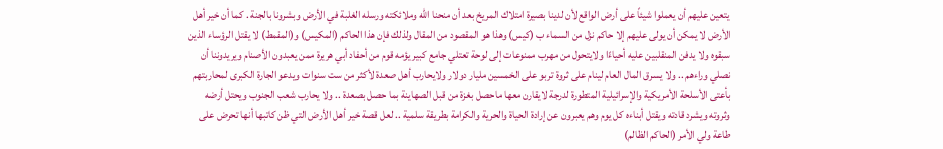يتعين عليهم أن يعملوا شيئاً على أرض الواقع لأن لدينا بصيرة امتلاك المريخ بعد أن منحنا الله وملائكته ورسله الغلبة في الأرض وبشرونا بالجنة . كما أن خير أهل الأرض لا يمكن أن يولى عليهم إلا حاكم نزل من السماء ب (كيس) وهذا هو المقصود من المقال ولذلك فإن هذا الحاكم (المكيس) و(المقمط) لا يقتل الرؤساء الذين سبقوه ولا يدفن المنقلبين عليه أحياءًا ولايتحول من مهرب ممنوعات إلى لوحة تعتلي جامع كبير يؤمه قوم من أحفاد أبي هريرة ممن يعبدون الأصنام ويريدوننا أن نصلي وراءهم .. ولا يسرق المال العام لينام على ثروة تربو على الخمسين مليار دولار ولايحارب أهل صعدة لأكثر من ست سنوات ويدعو الجارة الكبرى لمحاربتهم بأعتى الأسلحة الأمريكية والإسرائيلية المتطورة لدرجة لايقارن معها ماحصل بغزة من قبل الصهاينة بما حصل بصعدة .. ولا يحارب شعب الجنوب ويحتل أرضه وثروته ويشرد قادته ويقتل أبناءه كل يوم وهم يعبرون عن إرادة الحياة والحرية والكرامة بطريقة سلمية .. لعل قصة خير أهل الأرض التي ظن كاتبها أنها تحرض على طاعة ولي الأمر (الحاكم الظالم)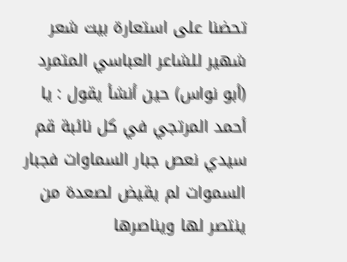تحضنا على استعارة بيت شعر شهير للشاعر العباسي المتمرد (أبو نواس) حين أنشأ يقول : يا أحمد المرتجي في كل نائبة قم سيدي نعص جبار السماوات فجبار السموات لم يقيض لصعدة من ينتصر لها ويناصرها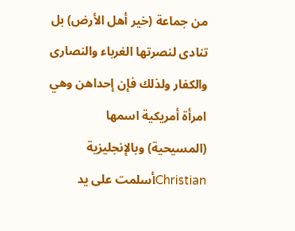من جماعة (خير أهل الأرض) بل تنادى لنصرتها الغرباء والنصارى والكفار ولذلك فإن إحداهن وهي امرأة أمريكية اسمها (المسيحية) وبالإنجليزية Christianأسلمت على يد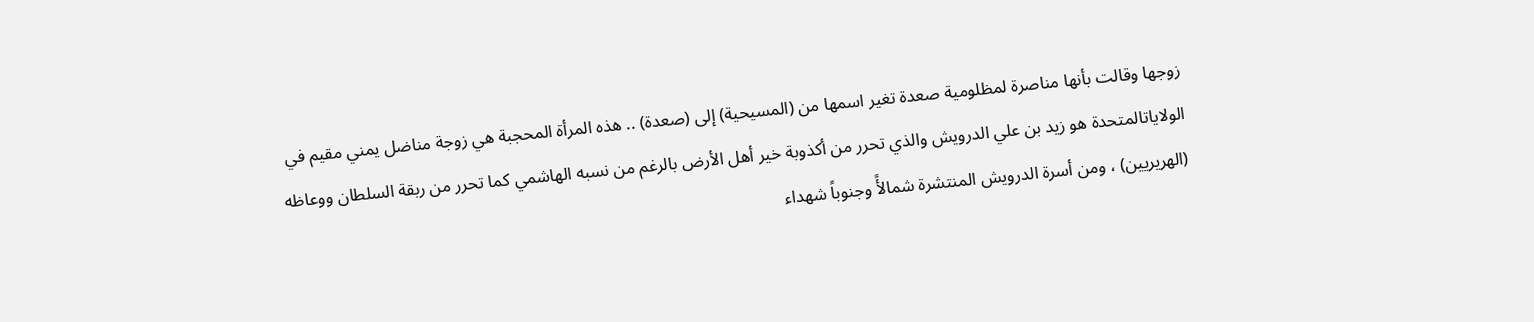زوجها وقالت بأنها مناصرة لمظلومية صعدة تغير اسمها من (المسيحية) إلى (صعدة) .. هذه المرأة المحجبة هي زوجة مناضل يمني مقيم في الولاياتالمتحدة هو زيد بن علي الدرويش والذي تحرر من أكذوبة خير أهل الأرض بالرغم من نسبه الهاشمي كما تحرر من ربقة السلطان ووعاظه (الهريريين) ، ومن أسرة الدرويش المنتشرة شمالأً وجنوباً شهداء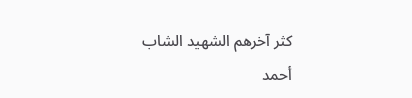كثر آخرهم الشهيد الشاب أحمد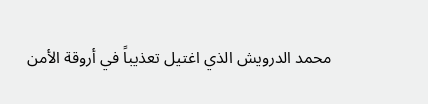محمد الدرويش الذي اغتيل تعذيباً في أروقة الأمن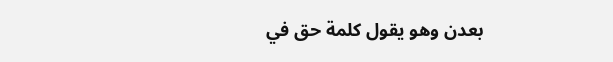بعدن وهو يقول كلمة حق في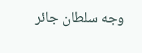وجه سلطان جائر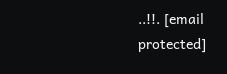..!!. [email protected]